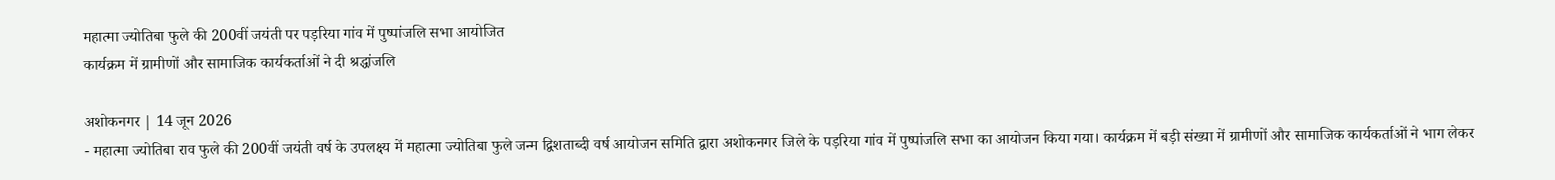महात्मा ज्योतिबा फुले की 200वीं जयंती पर पड़रिया गांव में पुष्पांजलि सभा आयोजित
कार्यक्रम में ग्रामीणों और सामाजिक कार्यकर्ताओं ने दी श्रद्धांजलि

अशोकनगर | 14 जून 2026
- महात्मा ज्योतिबा राव फुले की 200वीं जयंती वर्ष के उपलक्ष्य में महात्मा ज्योतिबा फुले जन्म द्विशताब्दी वर्ष आयोजन समिति द्वारा अशोकनगर जिले के पड़रिया गांव में पुष्पांजलि सभा का आयोजन किया गया। कार्यक्रम में बड़ी संख्या में ग्रामीणों और सामाजिक कार्यकर्ताओं ने भाग लेकर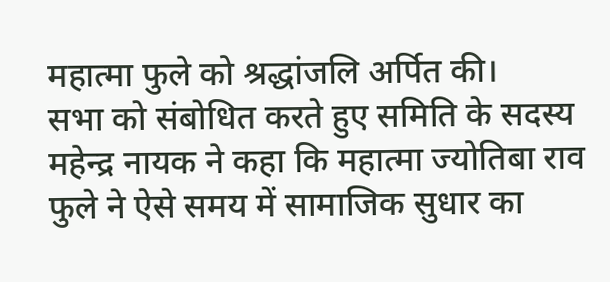महात्मा फुले को श्रद्धांजलि अर्पित की।
सभा को संबोधित करते हुए समिति के सदस्य महेन्द्र नायक ने कहा कि महात्मा ज्योतिबा राव फुले ने ऐसे समय में सामाजिक सुधार का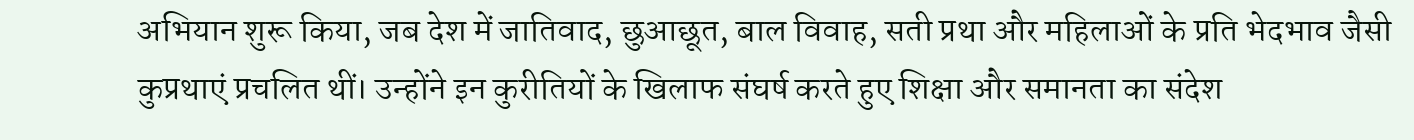अभियान शुरू किया, जब देश में जातिवाद, छुआछूत, बाल विवाह, सती प्रथा और महिलाओं के प्रति भेदभाव जैसी कुप्रथाएं प्रचलित थीं। उन्होंने इन कुरीतियों के खिलाफ संघर्ष करते हुए शिक्षा और समानता का संदेश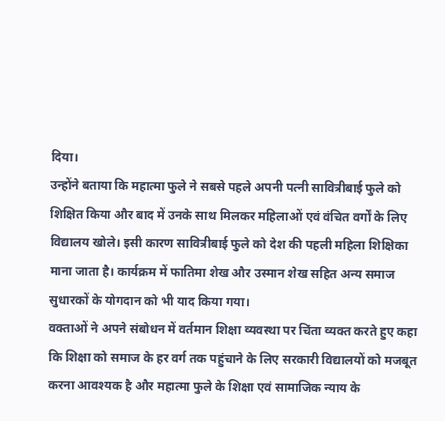दिया।
उन्होंने बताया कि महात्मा फुले ने सबसे पहले अपनी पत्नी सावित्रीबाई फुले को शिक्षित किया और बाद में उनके साथ मिलकर महिलाओं एवं वंचित वर्गों के लिए विद्यालय खोले। इसी कारण सावित्रीबाई फुले को देश की पहली महिला शिक्षिका माना जाता है। कार्यक्रम में फातिमा शेख और उस्मान शेख सहित अन्य समाज सुधारकों के योगदान को भी याद किया गया।
वक्ताओं ने अपने संबोधन में वर्तमान शिक्षा व्यवस्था पर चिंता व्यक्त करते हुए कहा कि शिक्षा को समाज के हर वर्ग तक पहुंचाने के लिए सरकारी विद्यालयों को मजबूत करना आवश्यक है और महात्मा फुले के शिक्षा एवं सामाजिक न्याय के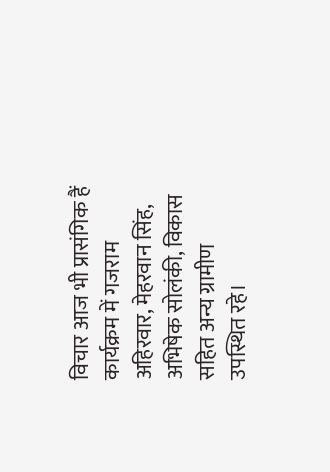विचार आज भी प्रासंगिक हैं
कार्यक्रम में गजराम अहिरवार, मेहरवान सिंह, अभिषेक सोलंकी, विकास सहित अन्य ग्रामीण उपस्थित रहे।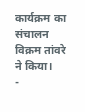कार्यक्रम का संचालन विक्रम तांवरे ने किया।
-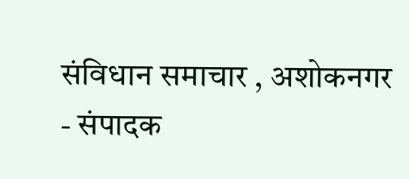संविधान समाचार , अशोकनगर
- संपादक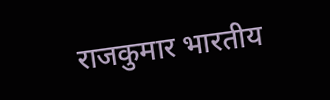राजकुमार भारतीय